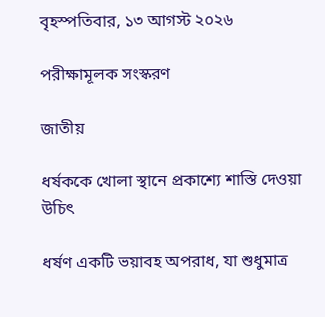বৃহস্পতিবার, ১৩ আগস্ট ২০২৬

পরীক্ষামূলক সংস্করণ

জাতীয়

ধর্ষককে খোলা স্থানে প্রকাশ্যে শাস্তি দেওয়া উচিৎ

ধর্ষণ একটি ভয়াবহ অপরাধ, যা শুধুমাত্র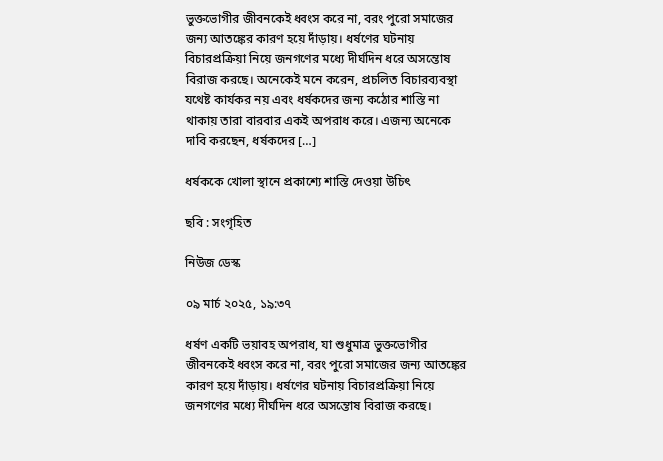ভুক্তভোগীর জীবনকেই ধ্বংস করে না, বরং পুরো সমাজের জন্য আতঙ্কের কারণ হয়ে দাঁড়ায়। ধর্ষণের ঘটনায় বিচারপ্রক্রিয়া নিয়ে জনগণের মধ্যে দীর্ঘদিন ধরে অসন্তোষ বিরাজ করছে। অনেকেই মনে করেন, প্রচলিত বিচারব্যবস্থা যথেষ্ট কার্যকর নয় এবং ধর্ষকদের জন্য কঠোর শাস্তি না থাকায় তারা বারবার একই অপরাধ করে। এজন্য অনেকে দাবি করছেন, ধর্ষকদের […]

ধর্ষককে খোলা স্থানে প্রকাশ্যে শাস্তি দেওয়া উচিৎ

ছবি : সংগৃহিত

নিউজ ডেস্ক

০৯ মার্চ ২০২৫, ১৯:৩৭

ধর্ষণ একটি ভয়াবহ অপরাধ, যা শুধুমাত্র ভুক্তভোগীর জীবনকেই ধ্বংস করে না, বরং পুরো সমাজের জন্য আতঙ্কের কারণ হয়ে দাঁড়ায়। ধর্ষণের ঘটনায় বিচারপ্রক্রিয়া নিয়ে জনগণের মধ্যে দীর্ঘদিন ধরে অসন্তোষ বিরাজ করছে।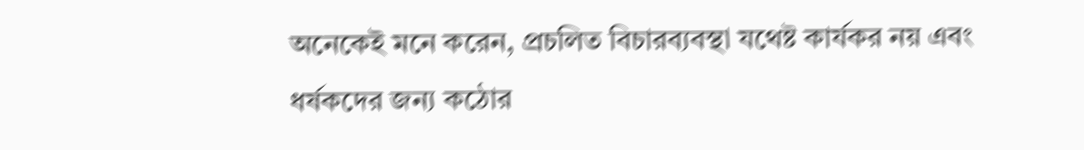অনেকেই মনে করেন, প্রচলিত বিচারব্যবস্থা যথেষ্ট কার্যকর নয় এবং ধর্ষকদের জন্য কঠোর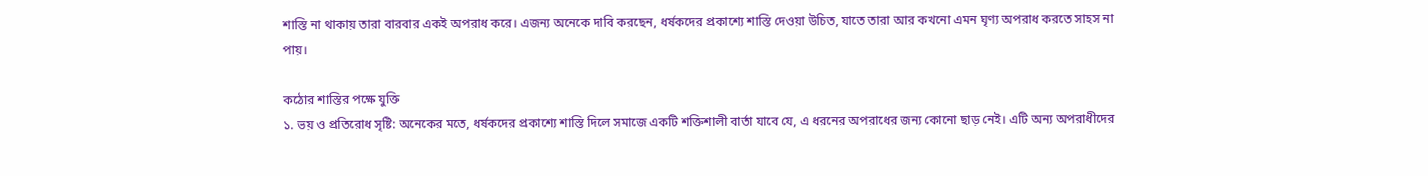শাস্তি না থাকায় তারা বারবার একই অপরাধ করে। এজন্য অনেকে দাবি করছেন, ধর্ষকদের প্রকাশ্যে শাস্তি দেওয়া উচিত, যাতে তারা আর কখনো এমন ঘৃণ্য অপরাধ করতে সাহস না পায়।

কঠোর শাস্তির পক্ষে যুক্তি
১. ভয় ও প্রতিরোধ সৃষ্টি: অনেকের মতে, ধর্ষকদের প্রকাশ্যে শাস্তি দিলে সমাজে একটি শক্তিশালী বার্তা যাবে যে, এ ধরনের অপরাধের জন্য কোনো ছাড় নেই। এটি অন্য অপরাধীদের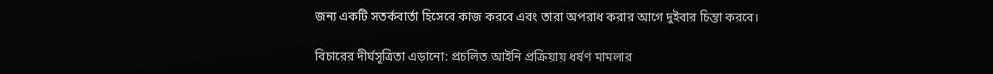জন্য একটি সতর্কবার্তা হিসেবে কাজ করবে এবং তারা অপরাধ করার আগে দুইবার চিন্তা করবে।

বিচারের দীর্ঘসূত্রিতা এড়ানো: প্রচলিত আইনি প্রক্রিয়ায় ধর্ষণ মামলার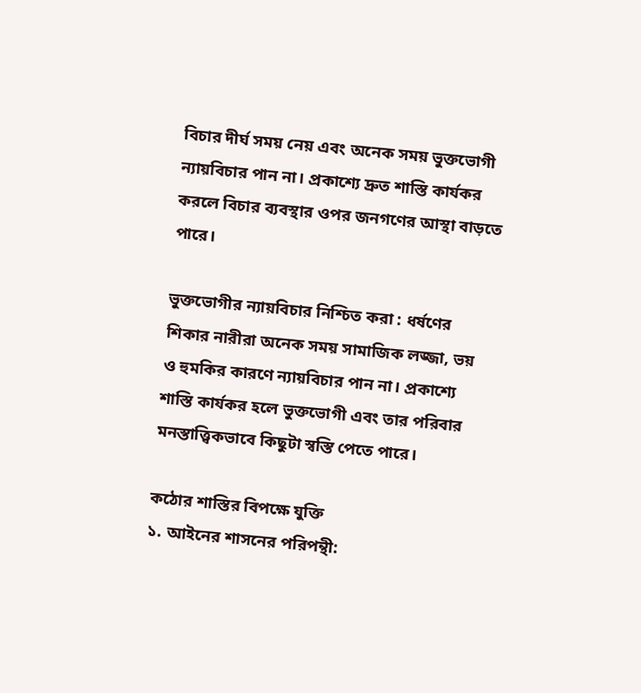বিচার দীর্ঘ সময় নেয় এবং অনেক সময় ভুক্তভোগী ন্যায়বিচার পান না। প্রকাশ্যে দ্রুত শাস্তি কার্যকর করলে বিচার ব্যবস্থার ওপর জনগণের আস্থা বাড়তে পারে।

ভুক্তভোগীর ন্যায়বিচার নিশ্চিত করা : ধর্ষণের শিকার নারীরা অনেক সময় সামাজিক লজ্জা, ভয় ও হুমকির কারণে ন্যায়বিচার পান না। প্রকাশ্যে শাস্তি কার্যকর হলে ভুক্তভোগী এবং তার পরিবার মনস্তাত্ত্বিকভাবে কিছুটা স্বস্তি পেতে পারে।

কঠোর শাস্তির বিপক্ষে যুক্তি
১. আইনের শাসনের পরিপন্থী: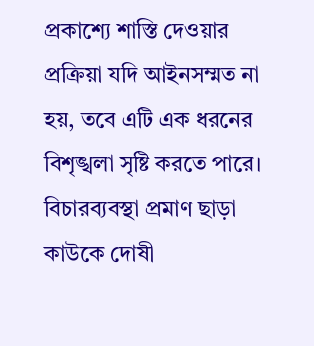প্রকাশ্যে শাস্তি দেওয়ার প্রক্রিয়া যদি আইনসম্মত না হয়, তবে এটি এক ধরনের বিশৃঙ্খলা সৃষ্টি করতে পারে। বিচারব্যবস্থা প্রমাণ ছাড়া কাউকে দোষী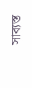সাব্যস্ত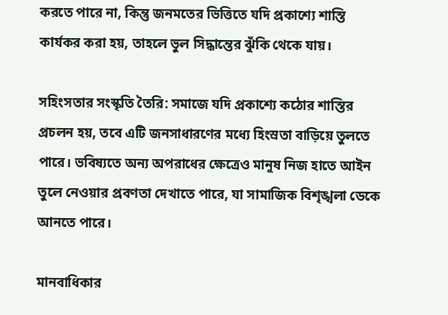করতে পারে না, কিন্তু জনমতের ভিত্তিতে যদি প্রকাশ্যে শাস্তি কার্যকর করা হয়, তাহলে ভুল সিদ্ধান্তের ঝুঁকি থেকে যায়।

সহিংসতার সংস্কৃতি তৈরি: সমাজে যদি প্রকাশ্যে কঠোর শাস্তির প্রচলন হয়, তবে এটি জনসাধারণের মধ্যে হিংস্রতা বাড়িয়ে তুলতে পারে। ভবিষ্যতে অন্য অপরাধের ক্ষেত্রেও মানুষ নিজ হাতে আইন তুলে নেওয়ার প্রবণতা দেখাতে পারে, যা সামাজিক বিশৃঙ্খলা ডেকে আনতে পারে।

মানবাধিকার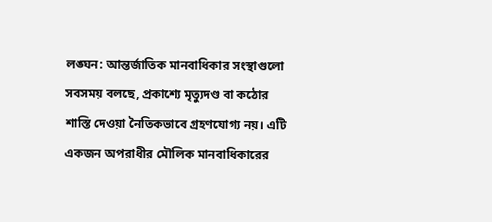লঙ্ঘন: আন্তর্জাতিক মানবাধিকার সংস্থাগুলো সবসময় বলছে, প্রকাশ্যে মৃত্যুদণ্ড বা কঠোর শাস্তি দেওয়া নৈতিকভাবে গ্রহণযোগ্য নয়। এটি একজন অপরাধীর মৌলিক মানবাধিকারের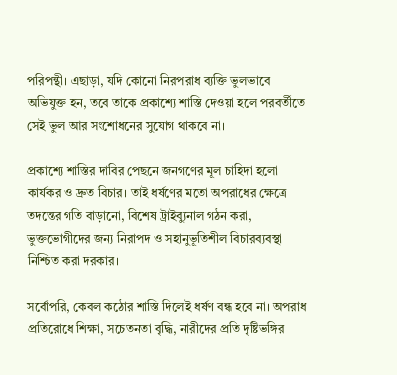পরিপন্থী। এছাড়া, যদি কোনো নিরপরাধ ব্যক্তি ভুলভাবে অভিযুক্ত হন, তবে তাকে প্রকাশ্যে শাস্তি দেওয়া হলে পরবর্তীতে সেই ভুল আর সংশোধনের সুযোগ থাকবে না।

প্রকাশ্যে শাস্তির দাবির পেছনে জনগণের মূল চাহিদা হলো কার্যকর ও দ্রুত বিচার। তাই ধর্ষণের মতো অপরাধের ক্ষেত্রে তদন্তের গতি বাড়ানো, বিশেষ ট্রাইব্যুনাল গঠন করা, ভুক্তভোগীদের জন্য নিরাপদ ও সহানুভূতিশীল বিচারব্যবস্থা নিশ্চিত করা দরকার।

সর্বোপরি, কেবল কঠোর শাস্তি দিলেই ধর্ষণ বন্ধ হবে না। অপরাধ প্রতিরোধে শিক্ষা, সচেতনতা বৃদ্ধি, নারীদের প্রতি দৃষ্টিভঙ্গির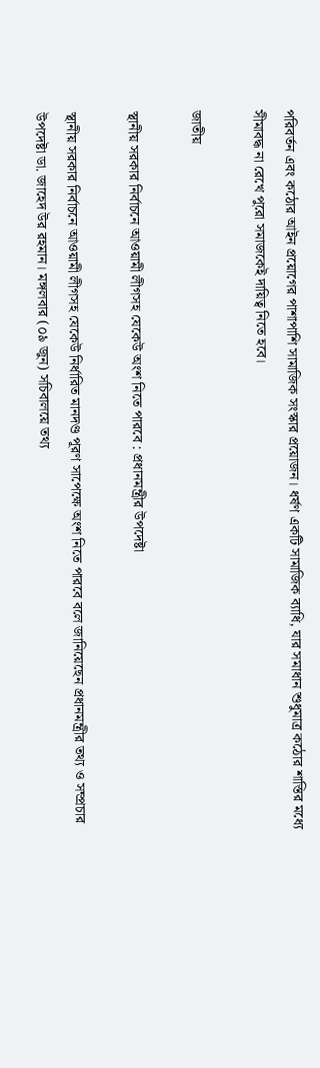পরিবর্তন এবং কঠোর আইন প্রয়োগের পাশাপাশি সামাজিক সংস্কার প্রয়োজন। ধর্ষণ একটি সামাজিক ব্যাধি, যার সমাধান শুধুমাত্র কঠোর শাস্তির মধ্যে সীমাবদ্ধ না রেখে পুরো সমাজকেই দায়িত্ব নিতে হবে।

জাতীয়

স্থানীয় সরকার নির্বাচনে আওয়ামী লীগসহ যেকেউ অংশ নিতে পারবে : প্রধানমন্ত্রীর উপদেষ্টা

স্থানীয় সরকার নির্বাচনে আওয়ামী লীগসহ যেকেউ নির্ধারিত মানদণ্ড পূরণ সাপেক্ষে অংশ নিতে পারবে বলে জানিয়েছেন প্রধানমন্ত্রীর তথ্য ও সম্প্রচার উপদেষ্টা ডা. জাহেদ উর রহমান। মঙ্গলবার (০৯ জুন) সচিবালয়ে তথ্য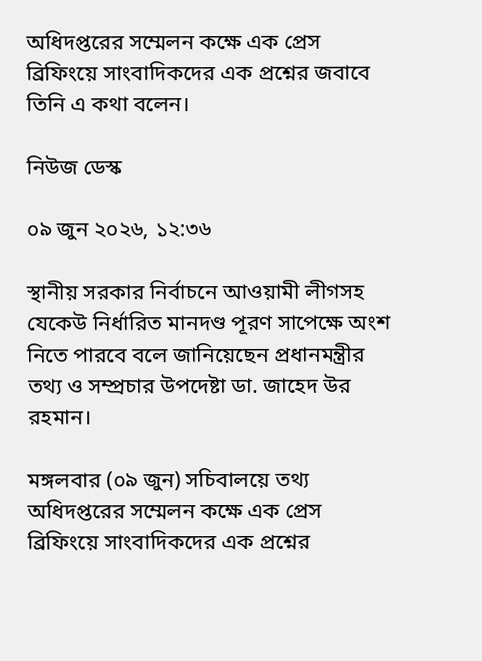অধিদপ্তরের সম্মেলন কক্ষে এক প্রেস ব্রিফিংয়ে সাংবাদিকদের এক প্রশ্নের জবাবে তিনি এ কথা বলেন।

নিউজ ডেস্ক

০৯ জুন ২০২৬, ১২:৩৬

স্থানীয় সরকার নির্বাচনে আওয়ামী লীগসহ যেকেউ নির্ধারিত মানদণ্ড পূরণ সাপেক্ষে অংশ নিতে পারবে বলে জানিয়েছেন প্রধানমন্ত্রীর তথ্য ও সম্প্রচার উপদেষ্টা ডা. জাহেদ উর রহমান।

মঙ্গলবার (০৯ জুন) সচিবালয়ে তথ্য অধিদপ্তরের সম্মেলন কক্ষে এক প্রেস ব্রিফিংয়ে সাংবাদিকদের এক প্রশ্নের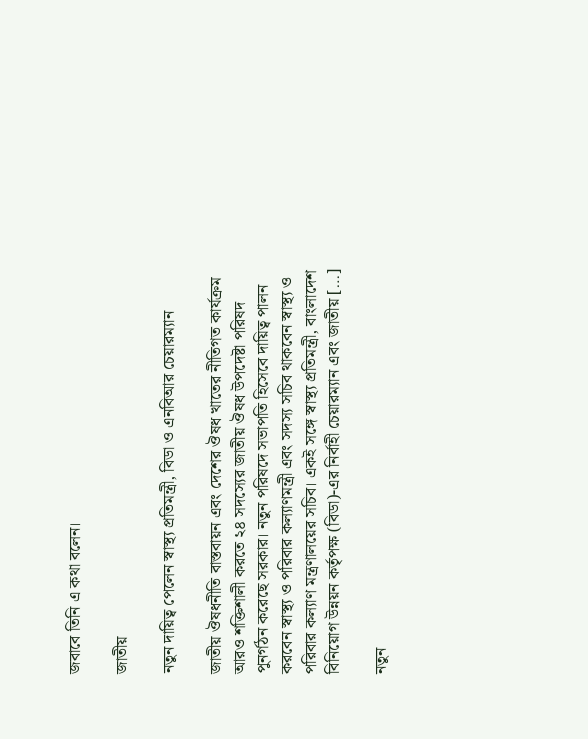জবাবে তিনি এ কথা বলেন।

জাতীয়

নতুন দায়িত্ব পেলেন স্বাস্থ্য প্রতিমন্ত্রী, বিডা ও এনবিআর চেয়ারম্যান

জাতীয় ঔষধনীতি বাস্তবায়ন এবং দেশের ঔষধ খাতের নীতিগত কার্যক্রম আরও শক্তিশালী করতে ২৪ সদস্যের জাতীয় ঔষধ উপদেষ্টা পরিষদ পুনর্গঠন করেছে সরকার। নতুন পরিষদে সভাপতি হিসেবে দায়িত্ব পালন করবেন স্বাস্থ্য ও পরিবার কল্যাণমন্ত্রী এবং সদস্য সচিব থাকবেন স্বাস্থ্য ও পরিবার কল্যাণ মন্ত্রণালয়ের সচিব। একই সঙ্গে স্বাস্থ্য প্রতিমন্ত্রী, বাংলাদেশ বিনিয়োগ উন্নয়ন কর্তৃপক্ষ (বিডা)-এর নির্বাহী চেয়ারম্যান এবং জাতীয় […]

নতুন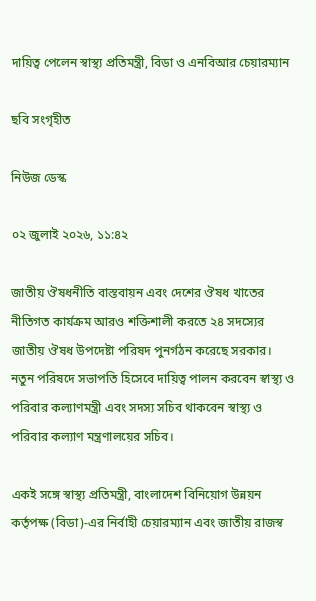দায়িত্ব পেলেন স্বাস্থ্য প্রতিমন্ত্রী, বিডা ও এনবিআর চেয়ারম্যান

ছবি সংগৃহীত

নিউজ ডেস্ক

০২ জুলাই ২০২৬, ১১:৪২

জাতীয় ঔষধনীতি বাস্তবায়ন এবং দেশের ঔষধ খাতের নীতিগত কার্যক্রম আরও শক্তিশালী করতে ২৪ সদস্যের জাতীয় ঔষধ উপদেষ্টা পরিষদ পুনর্গঠন করেছে সরকার। নতুন পরিষদে সভাপতি হিসেবে দায়িত্ব পালন করবেন স্বাস্থ্য ও পরিবার কল্যাণমন্ত্রী এবং সদস্য সচিব থাকবেন স্বাস্থ্য ও পরিবার কল্যাণ মন্ত্রণালয়ের সচিব।

একই সঙ্গে স্বাস্থ্য প্রতিমন্ত্রী, বাংলাদেশ বিনিয়োগ উন্নয়ন কর্তৃপক্ষ (বিডা)-এর নির্বাহী চেয়ারম্যান এবং জাতীয় রাজস্ব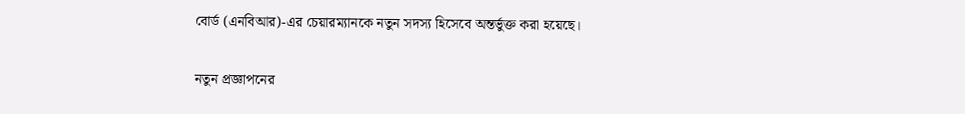বোর্ড (এনবিআর)-এর চেয়ারম্যানকে নতুন সদস্য হিসেবে অন্তর্ভুক্ত করা হয়েছে।

নতুন প্রজ্ঞাপনের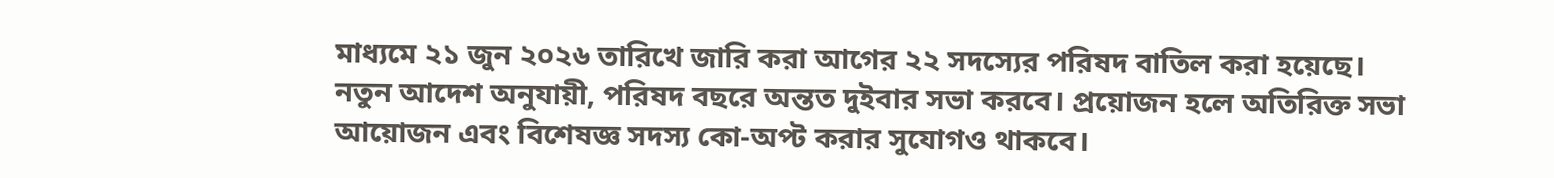মাধ্যমে ২১ জুন ২০২৬ তারিখে জারি করা আগের ২২ সদস্যের পরিষদ বাতিল করা হয়েছে। নতুন আদেশ অনুযায়ী, পরিষদ বছরে অন্তত দুইবার সভা করবে। প্রয়োজন হলে অতিরিক্ত সভা আয়োজন এবং বিশেষজ্ঞ সদস্য কো-অপ্ট করার সুযোগও থাকবে।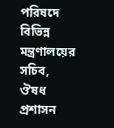পরিষদে বিভিন্ন মন্ত্রণালয়ের সচিব, ঔষধ প্রশাসন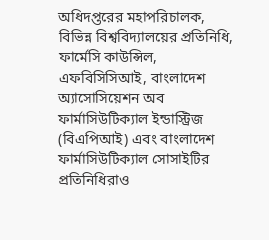অধিদপ্তরের মহাপরিচালক, বিভিন্ন বিশ্ববিদ্যালয়ের প্রতিনিধি, ফার্মেসি কাউন্সিল, এফবিসিসিআই, বাংলাদেশ অ্যাসোসিয়েশন অব ফার্মাসিউটিক্যাল ইন্ডাস্ট্রিজ (বিএপিআই) এবং বাংলাদেশ ফার্মাসিউটিক্যাল সোসাইটির প্রতিনিধিরাও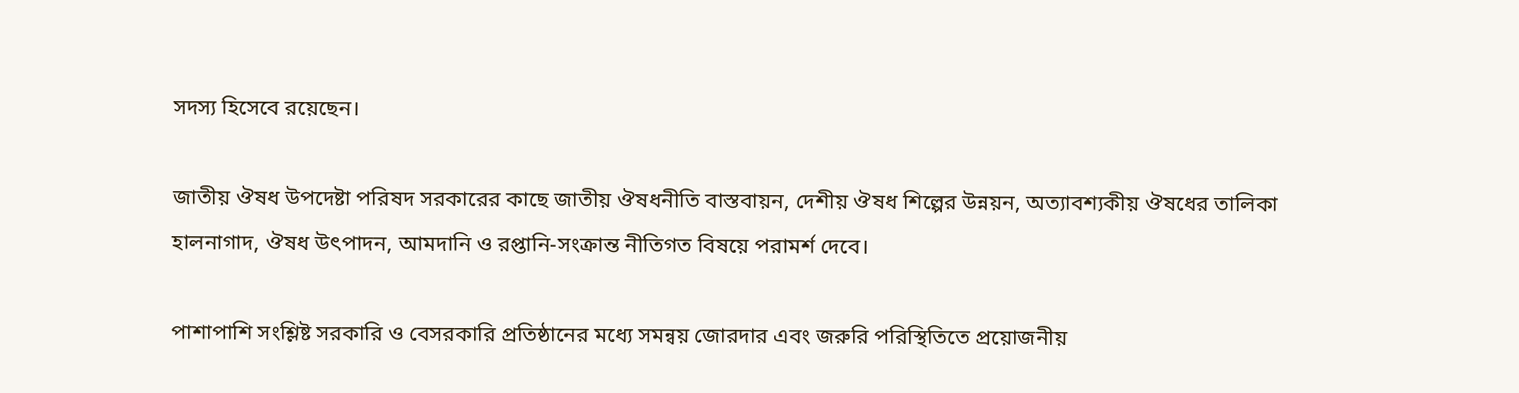সদস্য হিসেবে রয়েছেন।

জাতীয় ঔষধ উপদেষ্টা পরিষদ সরকারের কাছে জাতীয় ঔষধনীতি বাস্তবায়ন, দেশীয় ঔষধ শিল্পের উন্নয়ন, অত্যাবশ্যকীয় ঔষধের তালিকা হালনাগাদ, ঔষধ উৎপাদন, আমদানি ও রপ্তানি-সংক্রান্ত নীতিগত বিষয়ে পরামর্শ দেবে।

পাশাপাশি সংশ্লিষ্ট সরকারি ও বেসরকারি প্রতিষ্ঠানের মধ্যে সমন্বয় জোরদার এবং জরুরি পরিস্থিতিতে প্রয়োজনীয়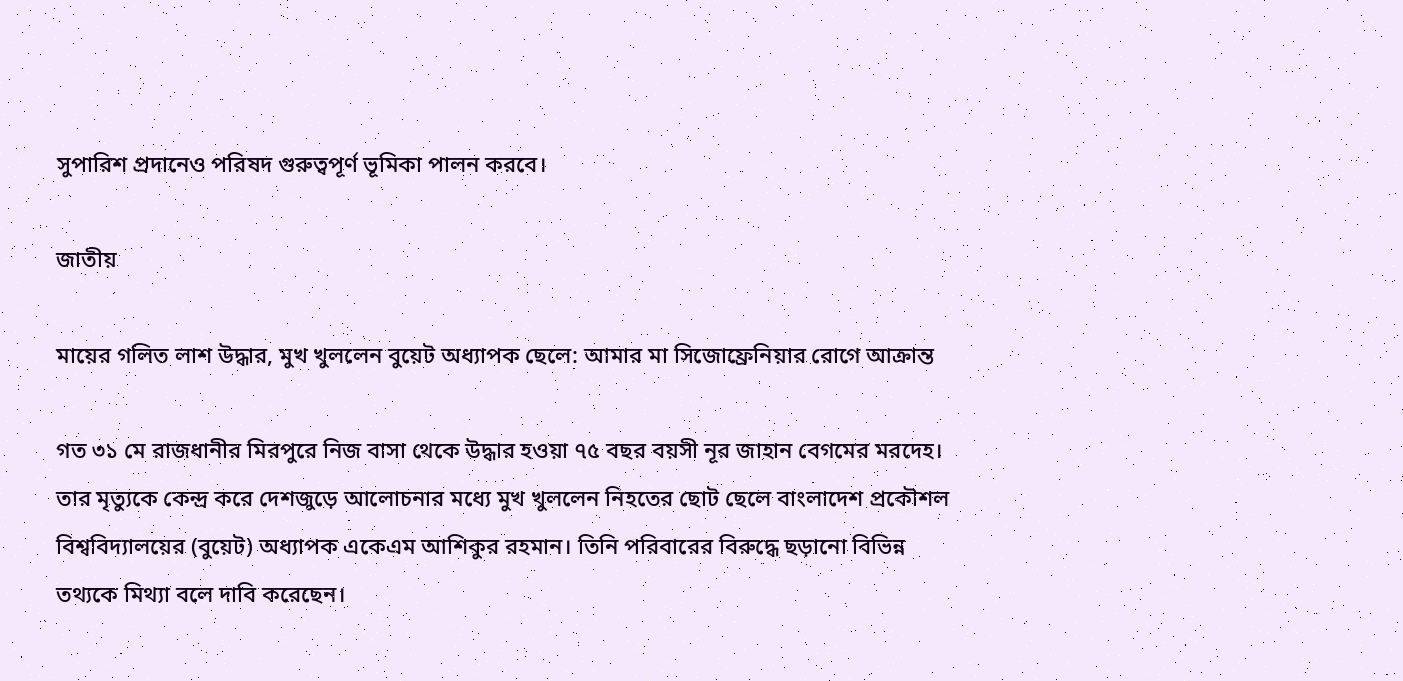সুপারিশ প্রদানেও পরিষদ গুরুত্বপূর্ণ ভূমিকা পালন করবে।

জাতীয়

মায়ের গলিত লাশ উদ্ধার, মুখ খুললেন বুয়েট অধ্যাপক ছেলে: আমার মা সিজোফ্রেনিয়ার রোগে আক্রান্ত

গত ৩১ মে রাজধানীর মিরপুরে নিজ বাসা থেকে উদ্ধার হওয়া ৭৫ বছর বয়সী নূর জাহান বেগমের মরদেহ। তার মৃত্যুকে কেন্দ্র করে দেশজুড়ে আলোচনার মধ্যে মুখ খুললেন নিহতের ছোট ছেলে বাংলাদেশ প্রকৌশল বিশ্ববিদ্যালয়ের (বুয়েট) অধ্যাপক একেএম আশিকুর রহমান। তিনি পরিবারের বিরুদ্ধে ছড়ানো বিভিন্ন তথ্যকে মিথ্যা বলে দাবি করেছেন।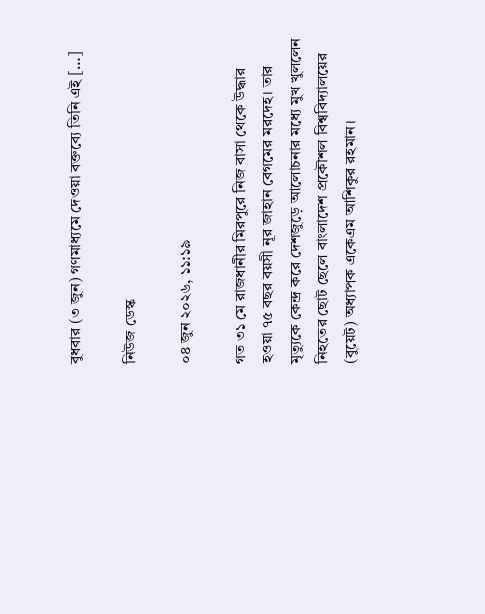বুধবার (৩ জুন) গণমাধ্যমে দেওয়া বক্তব্যে তিনি এই […]

নিউজ ডেস্ক

০৪ জুন ২০২৬, ১১:১৯

গত ৩১ মে রাজধানীর মিরপুরে নিজ বাসা থেকে উদ্ধার হওয়া ৭৫ বছর বয়সী নূর জাহান বেগমের মরদেহ। তার মৃত্যুকে কেন্দ্র করে দেশজুড়ে আলোচনার মধ্যে মুখ খুললেন নিহতের ছোট ছেলে বাংলাদেশ প্রকৌশল বিশ্ববিদ্যালয়ের (বুয়েট) অধ্যাপক একেএম আশিকুর রহমান।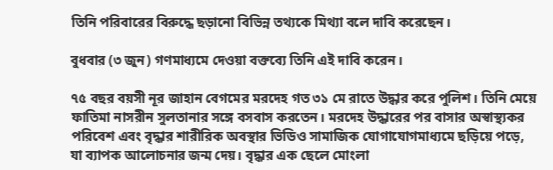তিনি পরিবারের বিরুদ্ধে ছড়ানো বিভিন্ন তথ্যকে মিথ্যা বলে দাবি করেছেন।

বুধবার (৩ জুন) গণমাধ্যমে দেওয়া বক্তব্যে তিনি এই দাবি করেন।

৭৫ বছর বয়সী নূর জাহান বেগমের মরদেহ গত ৩১ মে রাতে উদ্ধার করে পুলিশ। তিনি মেয়ে ফাতিমা নাসরীন সুলতানার সঙ্গে বসবাস করতেন। মরদেহ উদ্ধারের পর বাসার অস্বাস্থ্যকর পরিবেশ এবং বৃদ্ধার শারীরিক অবস্থার ভিডিও সামাজিক যোগাযোগমাধ্যমে ছড়িয়ে পড়ে, যা ব্যাপক আলোচনার জন্ম দেয়। বৃদ্ধার এক ছেলে মোংলা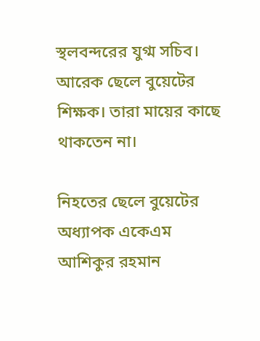স্থলবন্দরের যুগ্ম সচিব। আরেক ছেলে বুয়েটের শিক্ষক। তারা মায়ের কাছে থাকতেন না।

নিহতের ছেলে বুয়েটের অধ্যাপক একেএম আশিকুর রহমান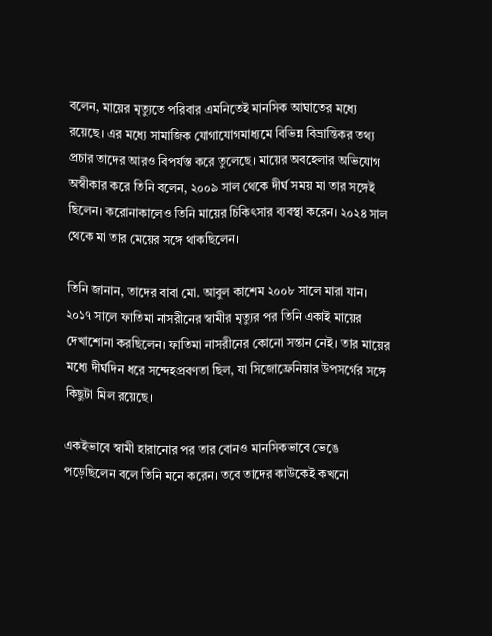বলেন, মায়ের মৃত্যুতে পরিবার এমনিতেই মানসিক আঘাতের মধ্যে রয়েছে। এর মধ্যে সামাজিক যোগাযোগমাধ্যমে বিভিন্ন বিভ্রান্তিকর তথ্য প্রচার তাদের আরও বিপর্যস্ত করে তুলেছে। মায়ের অবহেলার অভিযোগ অস্বীকার করে তিনি বলেন, ২০০৯ সাল থেকে দীর্ঘ সময় মা তার সঙ্গেই ছিলেন। করোনাকালেও তিনি মায়ের চিকিৎসার ব্যবস্থা করেন। ২০২৪ সাল থেকে মা তার মেয়ের সঙ্গে থাকছিলেন।

তিনি জানান, তাদের বাবা মো. আবুল কাশেম ২০০৮ সালে মারা যান। ২০১৭ সালে ফাতিমা নাসরীনের স্বামীর মৃত্যুর পর তিনি একাই মায়ের দেখাশোনা করছিলেন। ফাতিমা নাসরীনের কোনো সন্তান নেই। তার মায়ের মধ্যে দীর্ঘদিন ধরে সন্দেহপ্রবণতা ছিল, যা সিজোফ্রেনিয়ার উপসর্গের সঙ্গে কিছুটা মিল রয়েছে।

একইভাবে স্বামী হারানোর পর তার বোনও মানসিকভাবে ভেঙে পড়েছিলেন বলে তিনি মনে করেন। তবে তাদের কাউকেই কখনো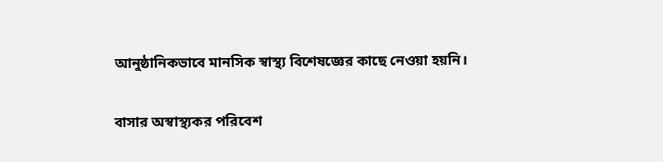আনুষ্ঠানিকভাবে মানসিক স্বাস্থ্য বিশেষজ্ঞের কাছে নেওয়া হয়নি।

বাসার অস্বাস্থ্যকর পরিবেশ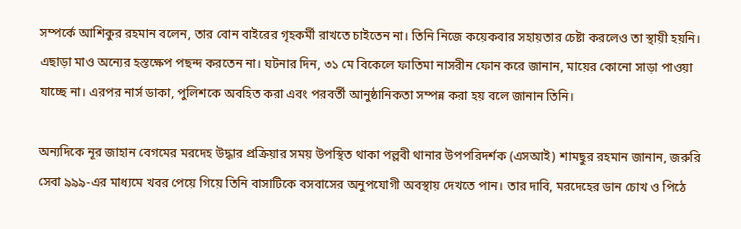সম্পর্কে আশিকুর রহমান বলেন, তার বোন বাইরের গৃহকর্মী রাখতে চাইতেন না। তিনি নিজে কয়েকবার সহায়তার চেষ্টা করলেও তা স্থায়ী হয়নি। এছাড়া মাও অন্যের হস্তক্ষেপ পছন্দ করতেন না। ঘটনার দিন, ৩১ মে বিকেলে ফাতিমা নাসরীন ফোন করে জানান, মায়ের কোনো সাড়া পাওয়া যাচ্ছে না। এরপর নার্স ডাকা, পুলিশকে অবহিত করা এবং পরবর্তী আনুষ্ঠানিকতা সম্পন্ন করা হয় বলে জানান তিনি।

অন্যদিকে নূর জাহান বেগমের মরদেহ উদ্ধার প্রক্রিয়ার সময় উপস্থিত থাকা পল্লবী থানার উপপরিদর্শক (এসআই) শামছুর রহমান জানান, জরুরি সেবা ৯৯৯-এর মাধ্যমে খবর পেয়ে গিয়ে তিনি বাসাটিকে বসবাসের অনুপযোগী অবস্থায় দেখতে পান। তার দাবি, মরদেহের ডান চোখ ও পিঠে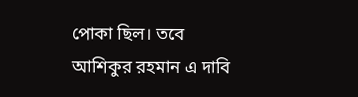পোকা ছিল। তবে আশিকুর রহমান এ দাবি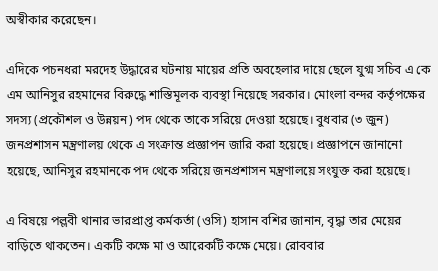অস্বীকার করেছেন।

এদিকে পচনধরা মরদেহ উদ্ধারের ঘটনায় মায়ের প্রতি অবহেলার দায়ে ছেলে যুগ্ম সচিব এ কে এম আনিসুর রহমানের বিরুদ্ধে শাস্তিমূলক ব্যবস্থা নিয়েছে সরকার। মোংলা বন্দর কর্তৃপক্ষের সদস্য (প্রকৌশল ও উন্নয়ন) পদ থেকে তাকে সরিয়ে দেওয়া হয়েছে। বুধবার (৩ জুন) জনপ্রশাসন মন্ত্রণালয় থেকে এ সংক্রান্ত প্রজ্ঞাপন জারি করা হয়েছে। প্রজ্ঞাপনে জানানো হয়েছে, আনিসুর রহমানকে পদ থেকে সরিয়ে জনপ্রশাসন মন্ত্রণালয়ে সংযুক্ত করা হয়েছে।

এ বিষয়ে পল্লবী থানার ভারপ্রাপ্ত কর্মকর্তা (ওসি) হাসান বশির জানান, বৃদ্ধা তার মেয়ের বাড়িতে থাকতেন। একটি কক্ষে মা ও আরেকটি কক্ষে মেয়ে। রোববার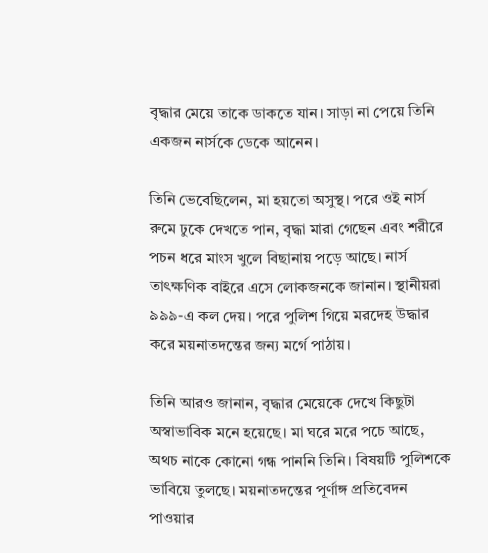বৃদ্ধার মেয়ে তাকে ডাকতে যান। সাড়া না পেয়ে তিনি একজন নার্সকে ডেকে আনেন।

তিনি ভেবেছিলেন, মা হয়তো অসুস্থ। পরে ওই নার্স রুমে ঢুকে দেখতে পান, বৃদ্ধা মারা গেছেন এবং শরীরে পচন ধরে মাংস খুলে বিছানায় পড়ে আছে। নার্স তাৎক্ষণিক বাইরে এসে লোকজনকে জানান। স্থানীয়রা ৯৯৯-এ কল দেয়। পরে পুলিশ গিয়ে মরদেহ উদ্ধার করে ময়নাতদন্তের জন্য মর্গে পাঠায়।

তিনি আরও জানান, বৃদ্ধার মেয়েকে দেখে কিছুটা অস্বাভাবিক মনে হয়েছে। মা ঘরে মরে পচে আছে, অথচ নাকে কোনো গন্ধ পাননি তিনি। বিষয়টি পুলিশকে ভাবিয়ে তুলছে। ময়নাতদন্তের পূর্ণাঙ্গ প্রতিবেদন পাওয়ার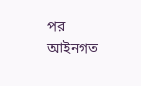পর আইনগত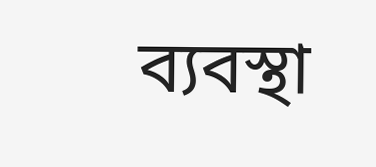ব্যবস্থা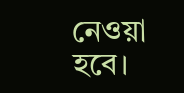নেওয়া হবে।